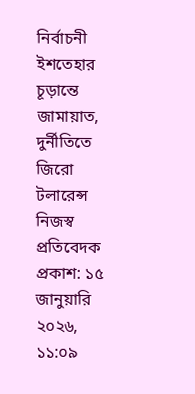নির্বাচনী ইশতেহার চূড়ান্তে জামায়াত, দুর্নীতিতে জিরো টলারেন্স
নিজস্ব প্রতিবেদক
প্রকাশ: ১৫ জানুয়ারি ২০২৬, ১১:০৯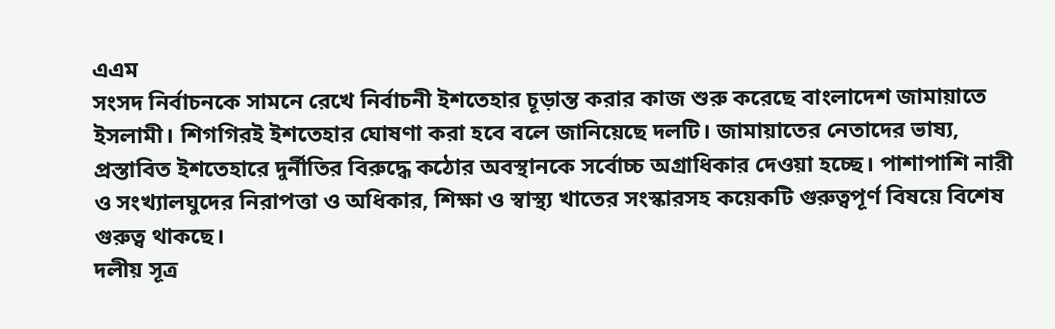এএম
সংসদ নির্বাচনকে সামনে রেখে নির্বাচনী ইশতেহার চূড়ান্ত করার কাজ শুরু করেছে বাংলাদেশ জামায়াতে ইসলামী। শিগগিরই ইশতেহার ঘোষণা করা হবে বলে জানিয়েছে দলটি। জামায়াতের নেতাদের ভাষ্য, প্রস্তাবিত ইশতেহারে দুর্নীতির বিরুদ্ধে কঠোর অবস্থানকে সর্বোচ্চ অগ্রাধিকার দেওয়া হচ্ছে। পাশাপাশি নারী ও সংখ্যালঘুদের নিরাপত্তা ও অধিকার, শিক্ষা ও স্বাস্থ্য খাতের সংস্কারসহ কয়েকটি গুরুত্বপূর্ণ বিষয়ে বিশেষ গুরুত্ব থাকছে।
দলীয় সূত্র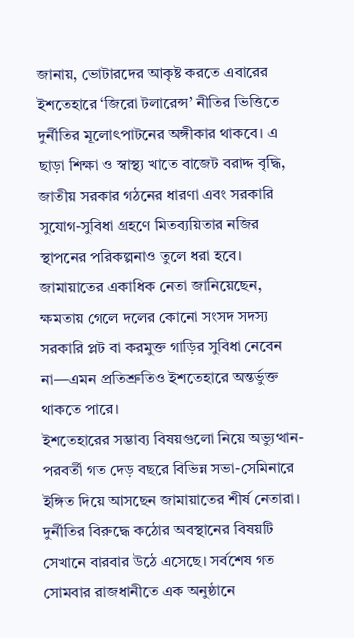জানায়, ভোটারদের আকৃষ্ট করতে এবারের ইশতেহারে ‘জিরো টলারেন্স’ নীতির ভিত্তিতে দুর্নীতির মূলোৎপাটনের অঙ্গীকার থাকবে। এ ছাড়া শিক্ষা ও স্বাস্থ্য খাতে বাজেট বরাদ্দ বৃদ্ধি, জাতীয় সরকার গঠনের ধারণা এবং সরকারি সুযোগ-সুবিধা গ্রহণে মিতব্যয়িতার নজির স্থাপনের পরিকল্পনাও তুলে ধরা হবে। জামায়াতের একাধিক নেতা জানিয়েছেন, ক্ষমতায় গেলে দলের কোনো সংসদ সদস্য সরকারি প্লট বা করমুক্ত গাড়ির সুবিধা নেবেন না—এমন প্রতিশ্রুতিও ইশতেহারে অন্তর্ভুক্ত থাকতে পারে।
ইশতেহারের সম্ভাব্য বিষয়গুলো নিয়ে অভ্যুত্থান-পরবর্তী গত দেড় বছরে বিভিন্ন সভা-সেমিনারে ইঙ্গিত দিয়ে আসছেন জামায়াতের শীর্ষ নেতারা। দুর্নীতির বিরুদ্ধে কঠোর অবস্থানের বিষয়টি সেখানে বারবার উঠে এসেছে। সর্বশেষ গত সোমবার রাজধানীতে এক অনুষ্ঠানে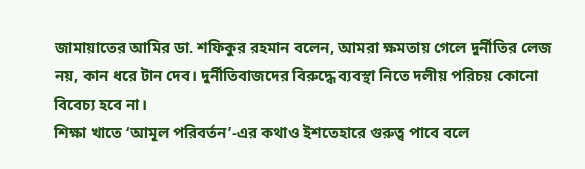জামায়াতের আমির ডা. শফিকুর রহমান বলেন, আমরা ক্ষমতায় গেলে দুর্নীতির লেজ নয়, কান ধরে টান দেব। দুর্নীতিবাজদের বিরুদ্ধে ব্যবস্থা নিতে দলীয় পরিচয় কোনো বিবেচ্য হবে না।
শিক্ষা খাতে ‘আমূল পরিবর্তন’-এর কথাও ইশতেহারে গুরুত্ব পাবে বলে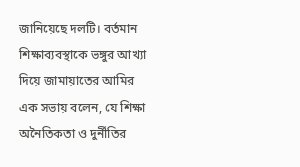জানিয়েছে দলটি। বর্তমান শিক্ষাব্যবস্থাকে ভঙ্গুর আখ্যা দিয়ে জামায়াতের আমির এক সভায় বলেন, যে শিক্ষা অনৈতিকতা ও দুর্নীতির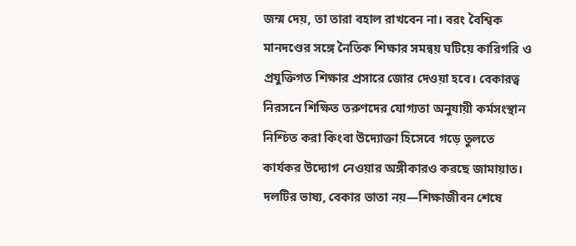জন্ম দেয়, তা তারা বহাল রাখবেন না। বরং বৈশ্বিক মানদণ্ডের সঙ্গে নৈতিক শিক্ষার সমন্বয় ঘটিয়ে কারিগরি ও প্রযুক্তিগত শিক্ষার প্রসারে জোর দেওয়া হবে। বেকারত্ব নিরসনে শিক্ষিত তরুণদের যোগ্যতা অনুযায়ী কর্মসংস্থান নিশ্চিত করা কিংবা উদ্যোক্তা হিসেবে গড়ে তুলতে কার্যকর উদ্যোগ নেওয়ার অঙ্গীকারও করছে জামায়াত। দলটির ভাষ্য, বেকার ভাতা নয়—শিক্ষাজীবন শেষে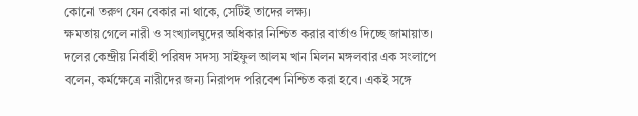কোনো তরুণ যেন বেকার না থাকে, সেটিই তাদের লক্ষ্য।
ক্ষমতায় গেলে নারী ও সংখ্যালঘুদের অধিকার নিশ্চিত করার বার্তাও দিচ্ছে জামায়াত। দলের কেন্দ্রীয় নির্বাহী পরিষদ সদস্য সাইফুল আলম খান মিলন মঙ্গলবার এক সংলাপে বলেন, কর্মক্ষেত্রে নারীদের জন্য নিরাপদ পরিবেশ নিশ্চিত করা হবে। একই সঙ্গে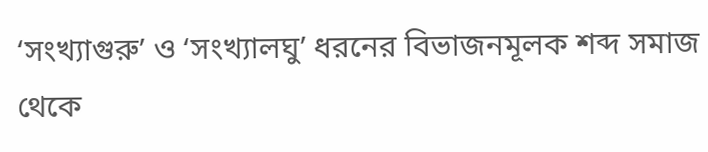‘সংখ্যাগুরু’ ও ‘সংখ্যালঘু’ ধরনের বিভাজনমূলক শব্দ সমাজ থেকে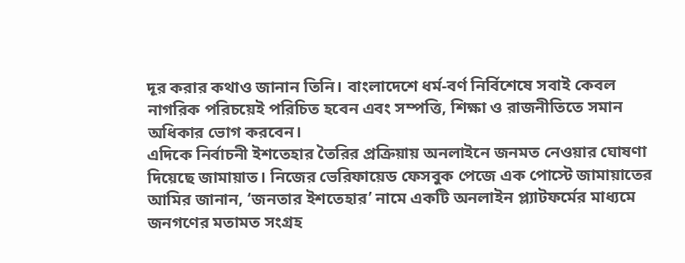দূর করার কথাও জানান তিনি। বাংলাদেশে ধর্ম-বর্ণ নির্বিশেষে সবাই কেবল নাগরিক পরিচয়েই পরিচিত হবেন এবং সম্পত্তি, শিক্ষা ও রাজনীতিতে সমান অধিকার ভোগ করবেন।
এদিকে নির্বাচনী ইশতেহার তৈরির প্রক্রিয়ায় অনলাইনে জনমত নেওয়ার ঘোষণা দিয়েছে জামায়াত। নিজের ভেরিফায়েড ফেসবুক পেজে এক পোস্টে জামায়াতের আমির জানান, ‘জনতার ইশতেহার’ নামে একটি অনলাইন প্ল্যাটফর্মের মাধ্যমে জনগণের মতামত সংগ্রহ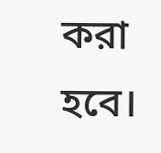করা হবে।